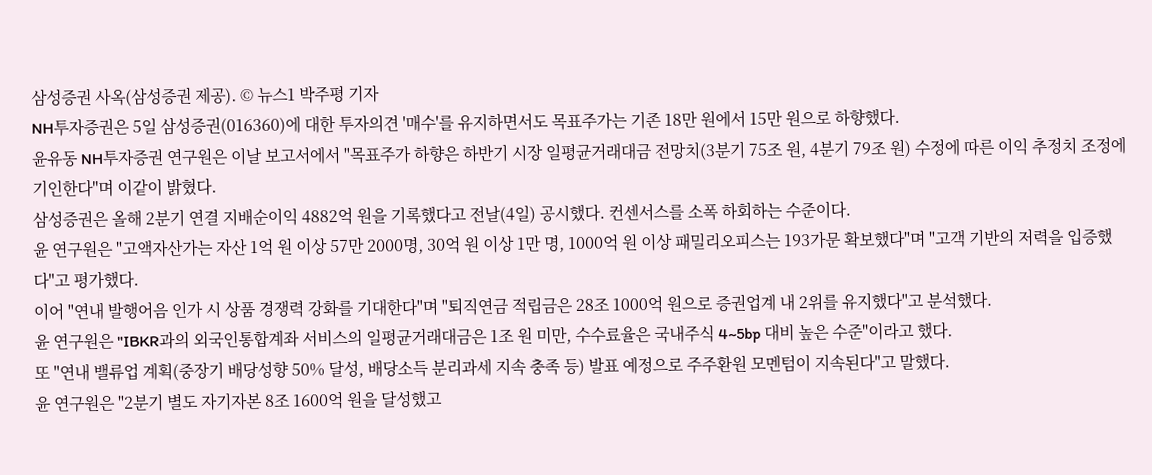삼성증권 사옥(삼성증권 제공). © 뉴스1 박주평 기자
NH투자증권은 5일 삼성증권(016360)에 대한 투자의견 '매수'를 유지하면서도 목표주가는 기존 18만 원에서 15만 원으로 하향했다.
윤유동 NH투자증권 연구원은 이날 보고서에서 "목표주가 하향은 하반기 시장 일평균거래대금 전망치(3분기 75조 원, 4분기 79조 원) 수정에 따른 이익 추정치 조정에 기인한다"며 이같이 밝혔다.
삼성증권은 올해 2분기 연결 지배순이익 4882억 원을 기록했다고 전날(4일) 공시했다. 컨센서스를 소폭 하회하는 수준이다.
윤 연구원은 "고액자산가는 자산 1억 원 이상 57만 2000명, 30억 원 이상 1만 명, 1000억 원 이상 패밀리오피스는 193가문 확보했다"며 "고객 기반의 저력을 입증했다"고 평가했다.
이어 "연내 발행어음 인가 시 상품 경쟁력 강화를 기대한다"며 "퇴직연금 적립금은 28조 1000억 원으로 증권업계 내 2위를 유지했다"고 분석했다.
윤 연구원은 "IBKR과의 외국인통합계좌 서비스의 일평균거래대금은 1조 원 미만, 수수료율은 국내주식 4~5bp 대비 높은 수준"이라고 했다.
또 "연내 밸류업 계획(중장기 배당성향 50% 달성, 배당소득 분리과세 지속 충족 등) 발표 예정으로 주주환원 모멘텀이 지속된다"고 말했다.
윤 연구원은 "2분기 별도 자기자본 8조 1600억 원을 달성했고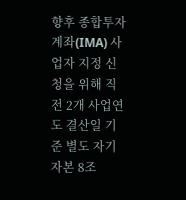향후 종합투자계좌(IMA) 사업자 지정 신청을 위해 직전 2개 사업연도 결산일 기준 별도 자기자본 8조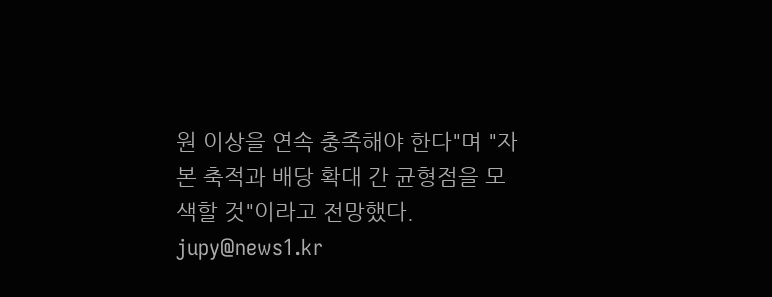원 이상을 연속 충족해야 한다"며 "자본 축적과 배당 확대 간 균형점을 모색할 것"이라고 전망했다.
jupy@news1.kr